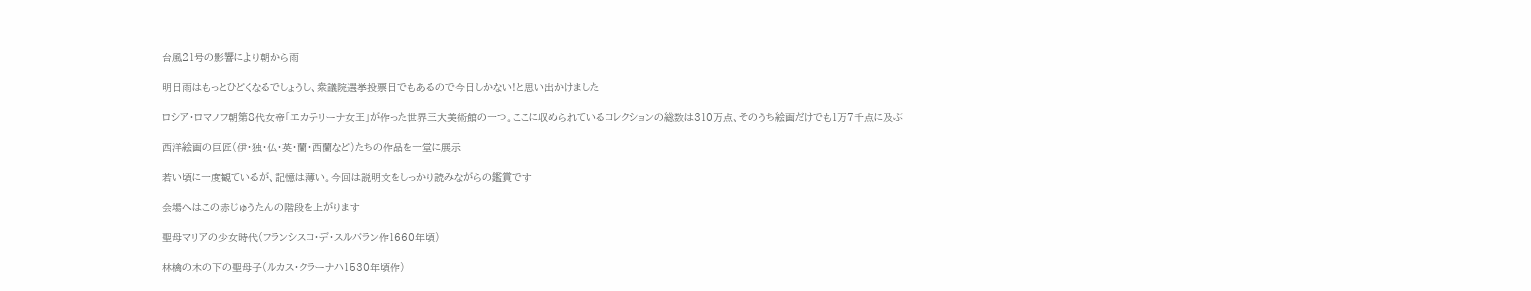台風21号の影響により朝から雨

明日雨はもっとひどくなるでしょうし、衆議院選挙投票日でもあるので今日しかない!と思い出かけました

ロシア・ロマノフ朝第8代女帝「エカテリーナ女王」が作った世界三大美術館の一つ。ここに収められているコレクションの総数は310万点、そのうち絵画だけでも1万7千点に及ぶ

西洋絵画の巨匠(伊・独・仏・英・蘭・西蘭など)たちの作品を一堂に展示

若い頃に一度観ているが、記憶は薄い。今回は説明文をしっかり読みながらの鑑賞です

会場へはこの赤じゅうたんの階段を上がります

聖母マリアの少女時代(フランシスコ・デ・スルバラン作1660年頃)

林檎の木の下の聖母子(ルカス・クラーナハ1530年頃作)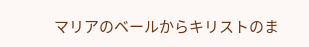マリアのベールからキリストのま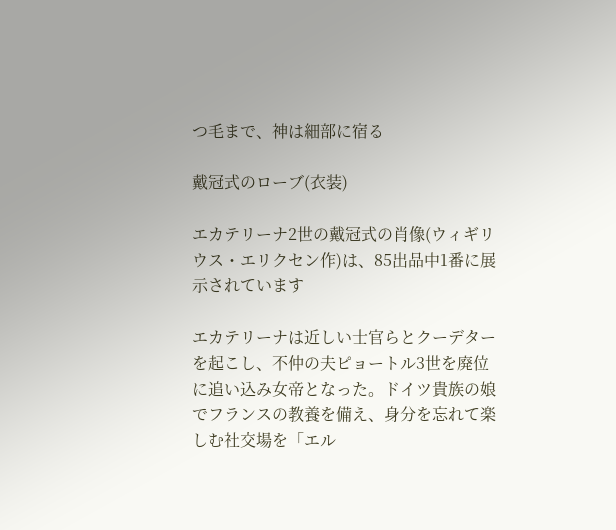つ毛まで、神は細部に宿る

戴冠式のローブ(衣装)

エカテリーナ2世の戴冠式の肖像(ウィギリウス・エリクセン作)は、85出品中1番に展示されています

エカテリーナは近しい士官らとクーデターを起こし、不仲の夫ピョートル3世を廃位に追い込み女帝となった。ドイツ貴族の娘でフランスの教養を備え、身分を忘れて楽しむ社交場を「エル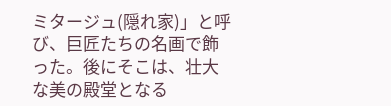ミタージュ(隠れ家)」と呼び、巨匠たちの名画で飾った。後にそこは、壮大な美の殿堂となる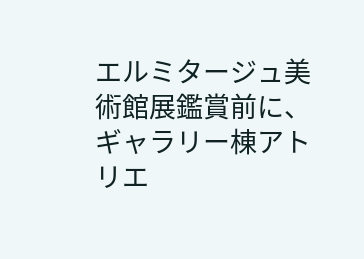エルミタージュ美術館展鑑賞前に、ギャラリー棟アトリエ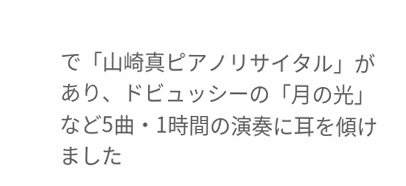で「山崎真ピアノリサイタル」があり、ドビュッシーの「月の光」など5曲・1時間の演奏に耳を傾けました